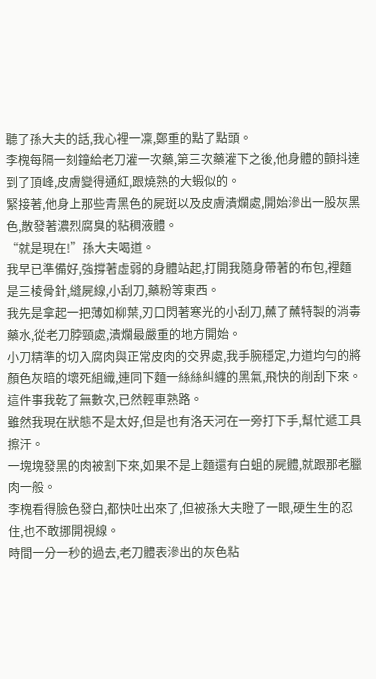聽了孫大夫的話,我心裡一凜,鄭重的點了點頭。
李槐每隔一刻鐘給老刀灌一次藥,第三次藥灌下之後,他身體的顫抖達到了頂峰,皮膚變得通紅,跟燒熟的大蝦似的。
緊接著,他身上那些青黑色的屍斑以及皮膚潰爛處,開始滲出一股灰黑色,散發著濃烈腐臭的粘稠液體。
“就是現在!”孫大夫喝道。
我早已準備好,強撐著虛弱的身體站起,打開我隨身帶著的布包,裡麵是三棱骨針,縫屍線,小刮刀,藥粉等東西。
我先是拿起一把薄如柳葉,刃口閃著寒光的小刮刀,蘸了蘸特製的消毒藥水,從老刀脖頸處,潰爛最嚴重的地方開始。
小刀精準的切入腐肉與正常皮肉的交界處,我手腕穩定,力道均勻的將顏色灰暗的壞死組織,連同下麵一絲絲糾纏的黑氣,飛快的削刮下來。
這件事我乾了無數次,已然輕車熟路。
雖然我現在狀態不是太好,但是也有洛天河在一旁打下手,幫忙遞工具擦汗。
一塊塊發黑的肉被割下來,如果不是上麵還有白蛆的屍體,就跟那老臘肉一般。
李槐看得臉色發白,都快吐出來了,但被孫大夫瞪了一眼,硬生生的忍住,也不敢挪開視線。
時間一分一秒的過去,老刀體表滲出的灰色粘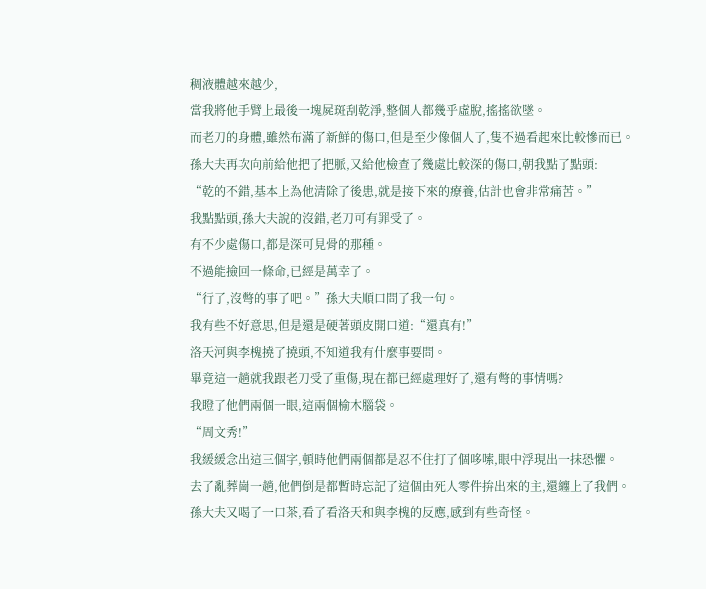稠液體越來越少,
當我將他手臂上最後一塊屍斑刮乾淨,整個人都幾乎虛脫,搖搖欲墜。
而老刀的身體,雖然布滿了新鮮的傷口,但是至少像個人了,隻不過看起來比較慘而已。
孫大夫再次向前給他把了把脈,又給他檢查了幾處比較深的傷口,朝我點了點頭:
“乾的不錯,基本上為他清除了後患,就是接下來的療養,估計也會非常痛苦。”
我點點頭,孫大夫說的沒錯,老刀可有罪受了。
有不少處傷口,都是深可見骨的那種。
不過能撿回一條命,已經是萬幸了。
“行了,沒彆的事了吧。”孫大夫順口問了我一句。
我有些不好意思,但是還是硬著頭皮開口道:“還真有!”
洛天河與李槐撓了撓頭,不知道我有什麼事要問。
畢竟這一趟就我跟老刀受了重傷,現在都已經處理好了,還有彆的事情嗎?
我瞪了他們兩個一眼,這兩個榆木腦袋。
“周文秀!”
我緩緩念出這三個字,頓時他們兩個都是忍不住打了個哆嗦,眼中浮現出一抹恐懼。
去了亂葬崗一趟,他們倒是都暫時忘記了這個由死人零件拚出來的主,還纏上了我們。
孫大夫又喝了一口茶,看了看洛天和與李槐的反應,感到有些奇怪。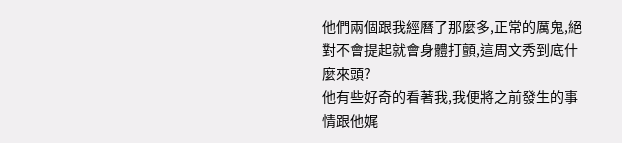他們兩個跟我經曆了那麼多,正常的厲鬼,絕對不會提起就會身體打顫,這周文秀到底什麼來頭?
他有些好奇的看著我,我便將之前發生的事情跟他娓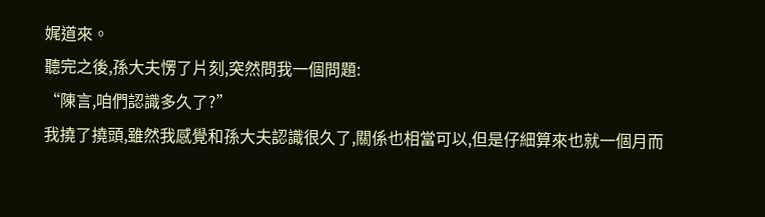娓道來。
聽完之後,孫大夫愣了片刻,突然問我一個問題:
“陳言,咱們認識多久了?”
我撓了撓頭,雖然我感覺和孫大夫認識很久了,關係也相當可以,但是仔細算來也就一個月而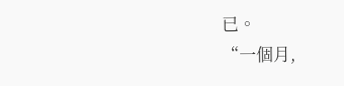已。
“一個月,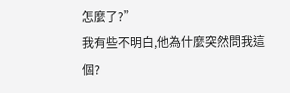怎麼了?”
我有些不明白,他為什麼突然問我這個?